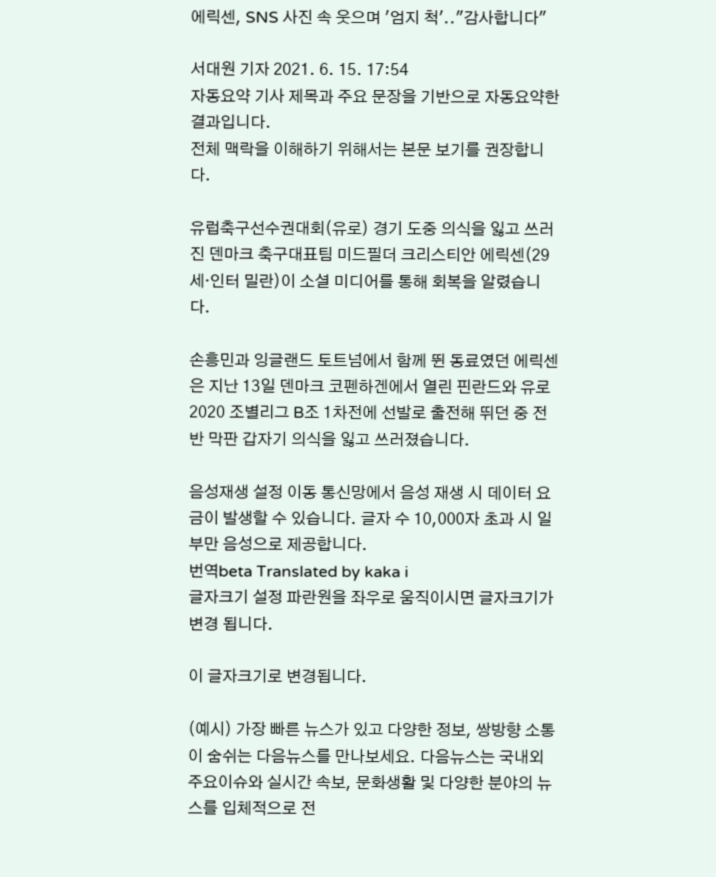에릭센, SNS 사진 속 웃으며 '엄지 척'.."감사합니다"

서대원 기자 2021. 6. 15. 17:54
자동요약 기사 제목과 주요 문장을 기반으로 자동요약한 결과입니다.
전체 맥락을 이해하기 위해서는 본문 보기를 권장합니다.

유럽축구선수권대회(유로) 경기 도중 의식을 잃고 쓰러진 덴마크 축구대표팀 미드필더 크리스티안 에릭센(29세·인터 밀란)이 소셜 미디어를 통해 회복을 알렸습니다.

손흥민과 잉글랜드 토트넘에서 함께 뛴 동료였던 에릭센은 지난 13일 덴마크 코펜하겐에서 열린 핀란드와 유로 2020 조별리그 B조 1차전에 선발로 출전해 뛰던 중 전반 막판 갑자기 의식을 잃고 쓰러졌습니다.

음성재생 설정 이동 통신망에서 음성 재생 시 데이터 요금이 발생할 수 있습니다. 글자 수 10,000자 초과 시 일부만 음성으로 제공합니다.
번역beta Translated by kaka i
글자크기 설정 파란원을 좌우로 움직이시면 글자크기가 변경 됩니다.

이 글자크기로 변경됩니다.

(예시) 가장 빠른 뉴스가 있고 다양한 정보, 쌍방향 소통이 숨쉬는 다음뉴스를 만나보세요. 다음뉴스는 국내외 주요이슈와 실시간 속보, 문화생활 및 다양한 분야의 뉴스를 입체적으로 전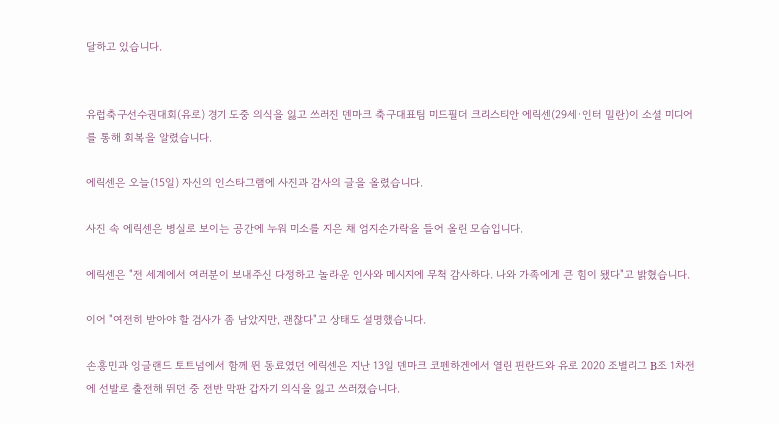달하고 있습니다.


유럽축구선수권대회(유로) 경기 도중 의식을 잃고 쓰러진 덴마크 축구대표팀 미드필더 크리스티안 에릭센(29세·인터 밀란)이 소셜 미디어를 통해 회복을 알렸습니다.

에릭센은 오늘(15일) 자신의 인스타그램에 사진과 감사의 글을 올렸습니다.

사진 속 에릭센은 병실로 보이는 공간에 누워 미소를 지은 채 엄지손가락을 들어 올린 모습입니다.

에릭센은 "전 세계에서 여러분이 보내주신 다정하고 놀라운 인사와 메시지에 무척 감사하다. 나와 가족에게 큰 힘이 됐다"고 밝혔습니다.

이어 "여전히 받아야 할 검사가 좀 남았지만, 괜찮다"고 상태도 설명했습니다.

손흥민과 잉글랜드 토트넘에서 함께 뛴 동료였던 에릭센은 지난 13일 덴마크 코펜하겐에서 열린 핀란드와 유로 2020 조별리그 B조 1차전에 선발로 출전해 뛰던 중 전반 막판 갑자기 의식을 잃고 쓰러졌습니다.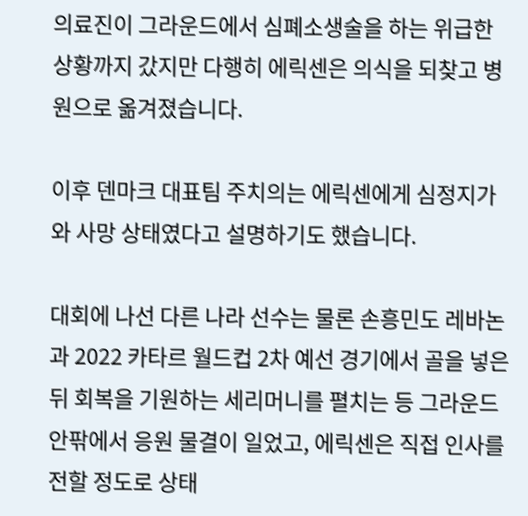의료진이 그라운드에서 심폐소생술을 하는 위급한 상황까지 갔지만 다행히 에릭센은 의식을 되찾고 병원으로 옮겨졌습니다.

이후 덴마크 대표팀 주치의는 에릭센에게 심정지가 와 사망 상태였다고 설명하기도 했습니다.

대회에 나선 다른 나라 선수는 물론 손흥민도 레바논과 2022 카타르 월드컵 2차 예선 경기에서 골을 넣은 뒤 회복을 기원하는 세리머니를 펼치는 등 그라운드 안팎에서 응원 물결이 일었고, 에릭센은 직접 인사를 전할 정도로 상태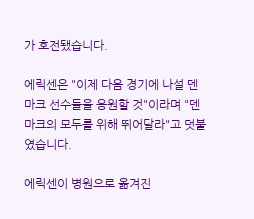가 호전됐습니다.

에릭센은 "이제 다음 경기에 나설 덴마크 선수들을 응원할 것"이라며 "덴마크의 모두를 위해 뛰어달라"고 덧붙였습니다.

에릭센이 병원으로 옮겨진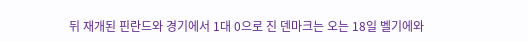뒤 재개된 핀란드와 경기에서 1대 0으로 진 덴마크는 오는 18일 벨기에와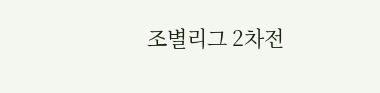조별리그 2차전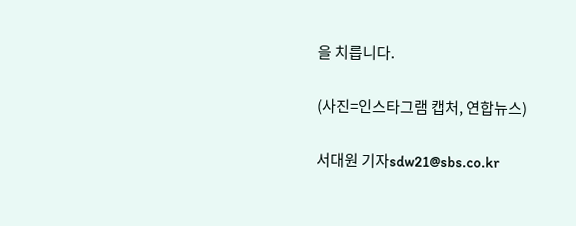을 치릅니다.

(사진=인스타그램 캡처, 연합뉴스)

서대원 기자sdw21@sbs.co.kr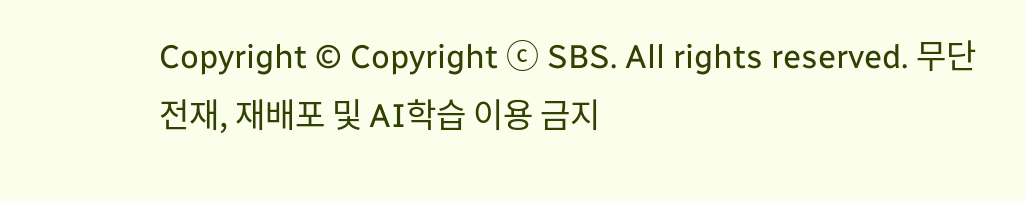Copyright © Copyright ⓒ SBS. All rights reserved. 무단 전재, 재배포 및 AI학습 이용 금지